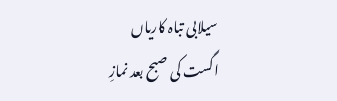سیلابی تباہ کاریاں
اگست کی صبح بعد نمازِ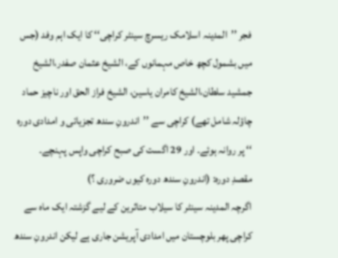فجر ’’المدینہ اسلامک ریسرچ سینٹر کراچی‘‘ کا ایک اہم وفد (جس میں بشمول کچھ خاص مہمانوں کے، الشیخ عثمان صفدر،الشیخ جمشید سلطان،الشیخ کامران یاسین، الشیخ فراز الحق اور ناچیز حماد چاؤلہ شامل تھے) کراچی سے ’’اندرونِ سندھ تجزیاتی و امدادی دورہ ‘‘ پر روانہ ہوئے۔ اور 29 اگست کی صبح کراچی واپس پہنچے۔
مقصدِ دورہ: (اندرونِ سندھ دورہ کیوں ضروری ؟)
اگرچہ المدینہ سینٹر کا سیلاب متاثرین کے لیے گزشتہ ایک ماہ سے کراچی پھر بلوچستان میں امدادی آپریشن جاری ہے لیکن اندرونِ سندھ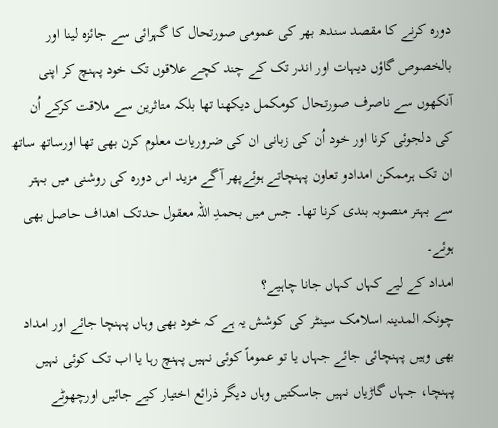دورہ کرنے کا مقصد سندھ بھر کی عمومی صورتحال کا گہرائی سے جائزہ لینا اور بالخصوص گاؤں دیہات اور اندر تک کے چند کچے علاقوں تک خود پہنچ کر اپنی آنکھوں سے ناصرف صورتحال کومکمل دیکھنا تھا بلکہ متاثرین سے ملاقت کرکے اُن کی دلجوئی کرنا اور خود اُن کی زبانی ان کی ضروریات معلوم کرن بھی تھا اورساتھ ساتھ ان تک ہرممکن امدادو تعاون پہنچاتے ہوئےپھر آگے مزید اس دورہ کی روشنی میں بہتر سے بہتر منصوبہ بندی کرنا تھا۔ جس میں بحمدِ اللہ معقول حدتک اھداف حاصل بھی ہوئے۔
امداد کے لیے کہاں کہاں جانا چاہیے؟
چونکہ المدینہ اسلامک سینٹر کی کوشش یہ ہے کہ خود بھی وہاں پہنچا جائے اور امداد بھی وہیں پہنچائی جائے جہاں یا تو عموماً کوئی نہیں پہنچ رہا یا اب تک کوئی نہیں پہنچا، جہاں گاڑیاں نہیں جاسکتیں وہاں دیگر ذرائع اختیار کیے جائیں اورچھوٹے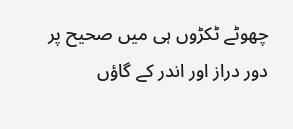چھوٹے ٹکڑوں ہی میں صحیح پر دور دراز اور اندر کے گاؤں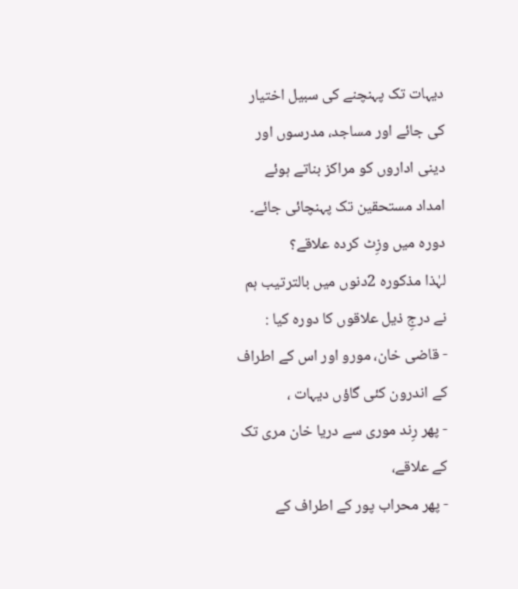دیہات تک پہنچنے کی سبیل اختیار کی جائے اور مساجد، مدرسوں اور دینی اداروں کو مراکز بناتے ہوئے امداد مستحقین تک پہنچائی جائے۔
دورہ میں وزِٹ کردہ علاقے؟
لہٰذا مذکورہ 2دنوں میں بالترتیب ہم نے درجِ ذیل علاقوں کا دورہ کیا :
- قاضی خان، مورو اور اس کے اطراف کے اندرون کئی گاؤں دیہات ،
- پھر رِند موری سے دریا خان مری تک کے علاقے،
- پھر محراب پور کے اطراف کے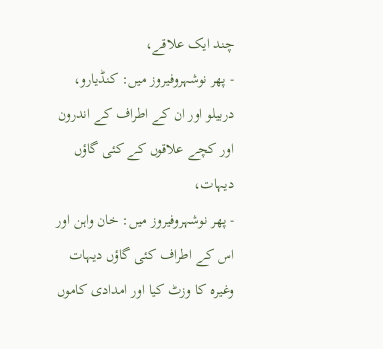چند ایک علاقے،
- پھر نوشہروفیروز میں: کنڈیارو، دربیلو اور ان کے اطراف کے اندرون اور کچے علاقوں کے کئی گاؤں دیہات،
- پھر نوشہروفیروز میں: خان واہن اور اس کے اطراف کئی گاؤں دیہات وغیرہ کا وزٹ کیا اور امدادی کاموں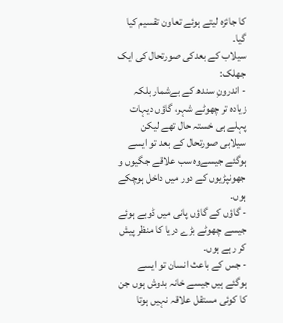کا جائزہ لیتے ہوئے تعاون تقسیم کیا گیا۔
سیلاب کے بعدکی صورتحال کی ایک جھلک:
- اندرونِ سندھ کے بےشمار بلکہ زیادہ تر چھوٹے شہر، گاؤں دیہات پہلے ہی خستہ حال تھے لیکن سیلابی صورتحال کے بعد تو ایسے ہوگئے جیسےوہ سب علاقے جگیوں و جھونپڑیوں کے دور میں داخل ہوچکے ہوں۔
- گاؤں کے گاؤں پانی میں ڈوبے ہوئے جیسے چھوٹے بڑے دریا کا منظر پیش کر رہے ہوں۔
- جس کے باعث انسان تو ایسے ہوگئے ہیں جیسے خانہ بدوش ہوں جن کا کوئی مستقل علاقہ نہیں ہوتا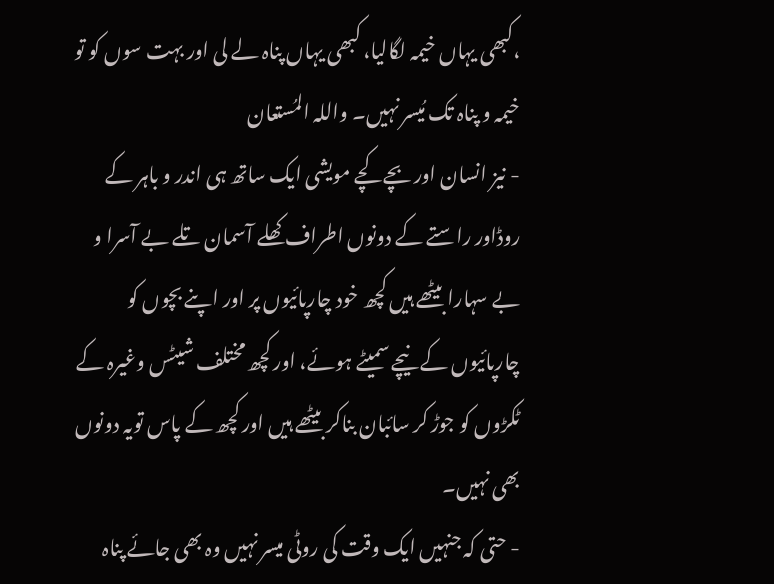،کبھی یہاں خیمہ لگالیا، کبھی یہاں پناہ لے لی اور بہت سوں کو تو خیمہ و پناہ تک مُیسر نہیں۔ واللہ المُستعان
- نیز انسان اور بچے کچے مویشی ایک ساتھ ہی اندر و باہر کے روڈاور راستے کے دونوں اطراف کھلے آسمان تلے بے آسرا و بے سہارا بیٹھے ہیں کچھ خود چارپائیوں پر اور اپنے بچوں کو چارپائیوں کے نیچے سمیٹے ہوئے، اور کچھ مختلف شیٹس وغیرہ کے ٹکڑوں کو جوڑ کر سائبان بناکر بیٹھے ہیں اور کچھ کے پاس تویہ دونوں بھی نہیں۔
- حتی کہ جنہیں ایک وقت کی روٹی میسر نہیں وہ بھی جائے پناہ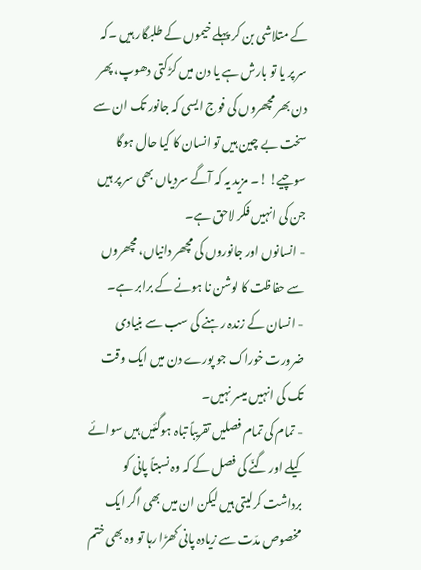کے متلاشی بن کر پہلے خیموں کے طلبگار ہیں ۔کہ سر پر یا تو بارش ہے یا دن میں کڑکتی دھوپ، پھر دن بھر مچھروں کی فوج ایسی کہ جانور تک ان سے سخت بے چین ہیں تو انسان کا کیا حال ہوگا سوچیے! !۔ مزید یہ کہ آگے سردیاں بھی سر پر ہیں جن کی انہیں فکر لاحق ہے۔
- انسانوں اور جانوروں کی مچھر دانیاں، مچھروں سے حفاظت کا لوشن نا ہونے کے برابر ہے۔
- انسان کے زندہ رہنے کی سب سے بنیادی ضرورت خوراک جو پورے دن میں ایک وقت تک کی انہیں میسر نہیں۔
- تمام کی تمام فصلیں تقریباً تباہ ہوگئیں ہیں سوائے کیلے اور گنّے کی فصل کے کہ وہ نسبتاً پانی کو برداشت کرلیتی ہیں لیکن ان میں بھی اگر ایک مخصوص مدّت سے زیادہ پانی کھڑا رہا تو وہ بھی ختم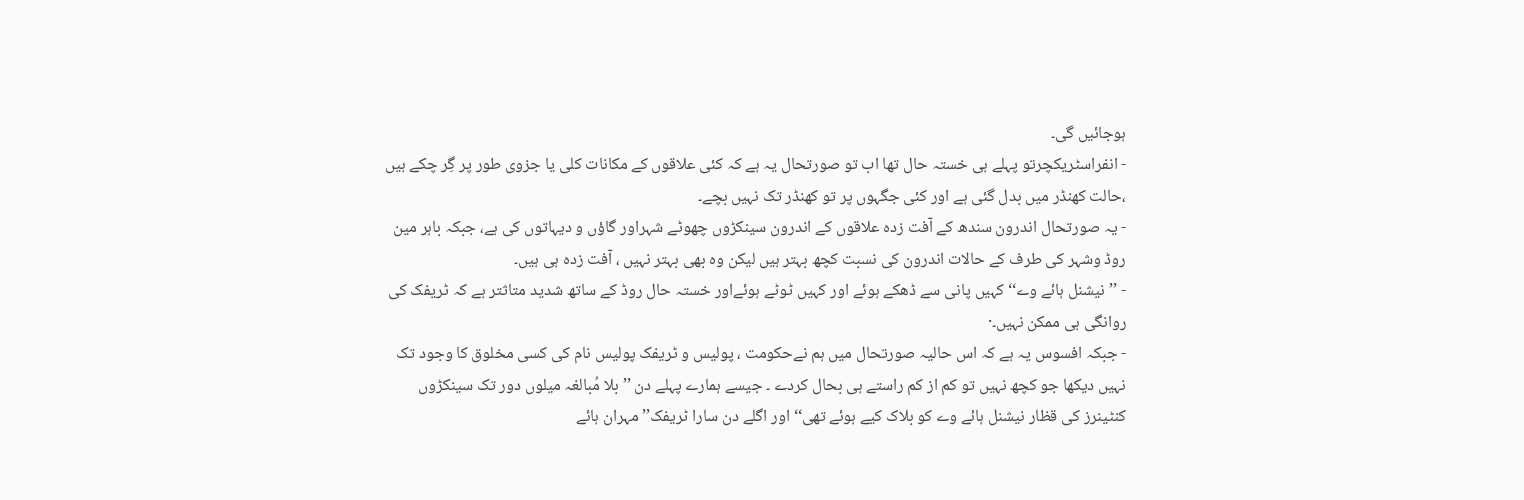ہوجائیں گی۔
- انفراسٹریکچرتو پہلے ہی خستہ حال تھا اب تو صورتحال یہ ہے کہ کئی علاقوں کے مکانات کلی یا جزوی طور پر گِر چکے ہیں ،حالت کھنڈر میں بدل گئی ہے اور کئی جگہوں پر تو کھنڈر تک نہیں بچے۔
- یہ صورتحال اندرون سندھ کے آفت زدہ علاقوں کے اندرون سینکڑوں چھوٹے شہراور گاؤں و دیہاتوں کی ہے، جبکہ باہر مین روڈ وشہر کی طرف کے حالات اندرون کی نسبت کچھ بہتر ہیں لیکن وہ بھی بہتر نہیں ، آفت زدہ ہی ہیں۔
- ’’نیشنل ہائے وے‘‘ کہیں پانی سے ڈھکے ہوئے اور کہیں ٹوٹے ہوئےاور خستہ حال روڈ کے ساتھ شدید متاثتر ہے کہ ٹریفک کی روانگی ہی ممکن نہیں۔·
- جبکہ افسوس یہ ہے کہ اس حالیہ صورتحال میں ہم نےحکومت ، پولیس و ٹریفک پولیس نام کی کسی مخلوق کا وجود تک نہیں دیکھا جو کچھ نہیں تو کم از کم راستے ہی بحال کردے ۔ جیسے ہمارے پہلے دن ’’بلا مُبالغہ میلوں دور تک سینکڑوں کنٹینرز کی قظار نیشنل ہائے وے کو بلاک کیے ہوئے تھی‘‘ اور اگلے دن سارا ٹریفک’’ مہران ہائے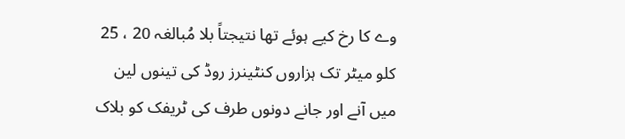وے کا رخ کیے ہوئے تھا نتیجتاً بلا مُبالغہ 20 ، 25 کلو میٹر تک ہزاروں کنٹینرز روڈ کی تینوں لین میں آنے اور جانے دونوں طرف کی ٹریفک کو بلاک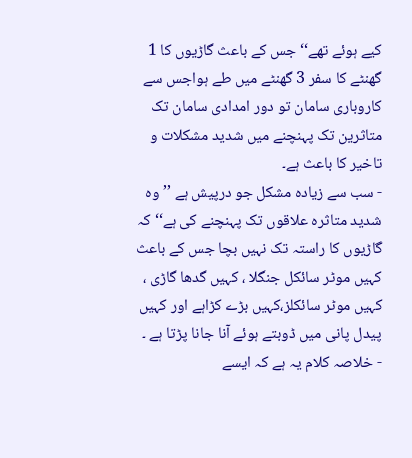کیے ہوئے تھے‘‘ جس کے باعث گاڑیوں کا 1 گھنٹے کا سفر 3 گھنٹے میں طے ہواجس سے کاروباری سامان تو دور امدادی سامان تک متاثرین تک پہنچنے میں شدید مشکلات و تاخیر کا باعث ہے۔
- سب سے زیادہ مشکل جو درپیش ہے ’’وہ شدید متاثرہ علاقوں تک پہنچنے کی ہے‘‘ کہ گاڑیوں کا راستہ تک نہیں بچا جس کے باعث کہیں موٹر سائکل جنگلا ، کہیں گدھا گاڑی ، کہیں موٹر سائکلز،کہیں بڑے کڑاہے اور کہیں پیدل پانی میں ڈوبتے ہوئے آنا جانا پڑتا ہے ۔
- خلاصہ کلام یہ ہے کہ ایسے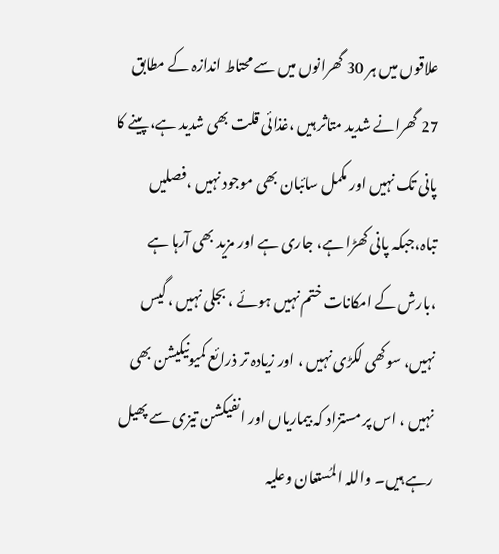علاقوں میں ہر 30 گھرانوں میں سے محتاط اندازہ کے مطابق 27 گھرانے شدید متاثر ہیں ،غذائی قلت بھی شدید ہے، پینے کا پانی تک نہیں اور مکمل سائبان بھی موجود نہیں ،فصلیں تباہ،جبکہ پانی کھڑا ہے، جاری ہے اور مزید بھی آرہا ہے ،بارش کے امکانات ختم نہیں ہوئے ، بجلی نہیں ، گیس نہیں، سوکھی لکڑی نہیں ، اور زیادہ تر ذرائع کمیونیکیشن بھی نہیں ، اس پر مستزاد کہ بیماریاں اور انفیکشن تیزی سے پھیل رہے ہیں۔ واللہ المُستعان وعلیہ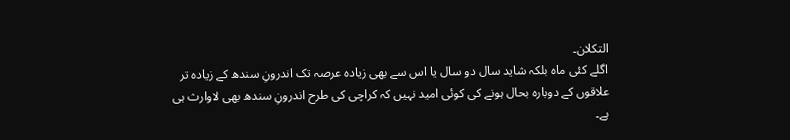التکلان۔
اگلے کئی ماہ بلکہ شاید سال دو سال یا اس سے بھی زیادہ عرصہ تک اندرونِ سندھ کے زیادہ تر علاقوں کے دوبارہ بحال ہونے کی کوئی امید نہیں کہ کراچی کی طرح اندرونِ سندھ بھی لاوارث ہی ہے۔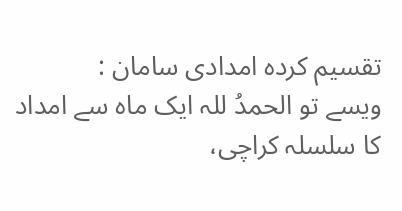تقسیم کردہ امدادی سامان :
ویسے تو الحمدُ للہ ایک ماہ سے امداد کا سلسلہ کراچی،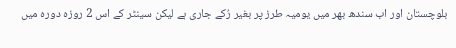بلوچستان اور اب سندھ بھر میں یومیہ طرز پر بغیر رُکے جاری ہے لیکن سینٹر کے اس 2 روزہ دورہ میں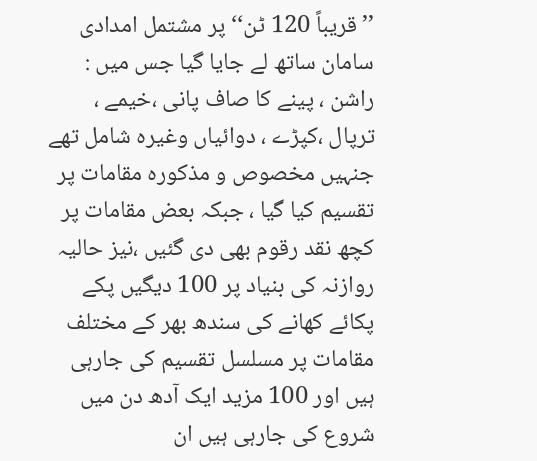’’قریباً 120 ٹن‘‘ پر مشتمل امدادی سامان ساتھ لے جایا گیا جس میں :
راشن ، پینے کا صاف پانی ،خیمے ، ترپال ،کپڑے ، دوائیاں وغیرہ شامل تھے جنہیں مخصوص و مذکورہ مقامات پر تقسیم کیا گیا ، جبکہ بعض مقامات پر كچھ نقد رقوم بهی دی گئیں ،نیز حالیہ روازنہ کی بنیاد پر 100 دیگیں پکے پکائے کھانے کی سندھ بھر کے مختلف مقامات پر مسلسل تقسیم کی جارہی ہیں اور 100 مزید ایک آدھ دن میں شروع کی جارہی ہیں ان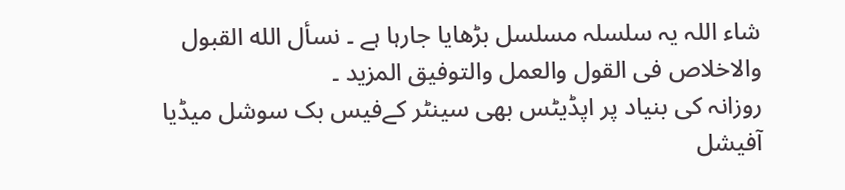شاء اللہ یہ سلسلہ مسلسل بڑھایا جارہا ہے ۔ نسأل الله القبول والاخلاص فی القول والعمل والتوفیق المزید ۔
روزانہ کی بنیاد پر اپڈیٹس بھی سینٹر کےفیس بک سوشل میڈیا آفیشل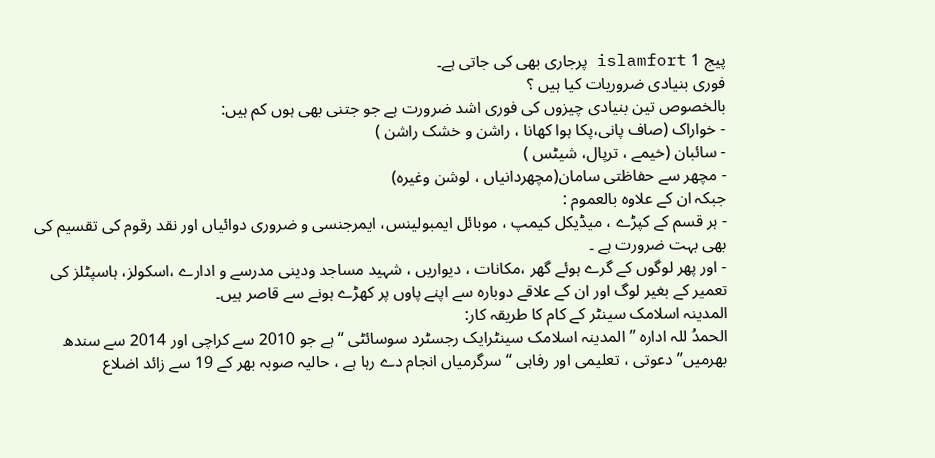پیج 1 islamfort پرجاری بھی کی جاتی ہے۔
فوری بنیادی ضروریات کیا ہیں ؟
بالخصوص تین بنیادی چیزوں کی فوری اشد ضرورت ہے جو جتنی بھی ہوں کم ہیں:
- خواراک (صاف پانی،پکا ہوا کھانا ، راشن و خشک راشن )
- سائبان (خیمے ، ترپال، شیٹس )
- مچھر سے حفاظتی سامان(مچھردانیاں ، لوشن وغیرہ)
جبکہ ان کے علاوہ بالعموم :
- ہر قسم کے کپڑے ، میڈیکل کیمپ ، موبائل ایمبولینس، ایمرجنسی و ضروری دوائیاں اور نقد رقوم کی تقسیم کی بھی بہت ضرورت ہے ۔
- اور پھر لوگوں کے گرے ہوئے گھر ،مکانات ، دیواریں ، شہید مساجد ودینی مدرسے و ادارے ،اسکولز، ہاسپٹلز کی تعمیر کے بغیر لوگ اور ان کے علاقے دوبارہ سے اپنے پاوں پر کھڑے ہونے سے قاصر ہیں۔
المدینہ اسلامک سینٹر کے کام کا طریقہ کار:
الحمدُ للہ ادارہ ’’ المدینہ اسلامک سینٹرایک رجسٹرد سوسائٹی ‘‘ہے جو 2010 سے کراچی اور 2014 سے سندھ بھرمیں’’ دعوتی ، تعلیمی اور رفاہی ‘‘ سرگرمیاں انجام دے رہا ہے ، حالیہ صوبہ بھر کے 19 سے زائد اضلاع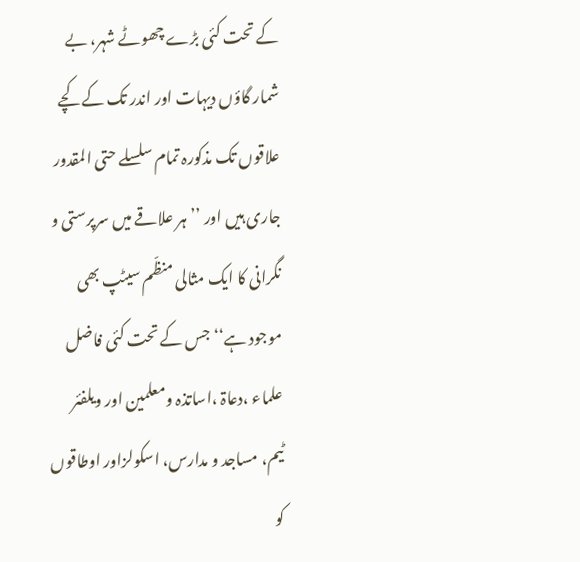کے تحت کئی بڑے چھوٹے شہر، بے شمار گاؤں دیہات اور اندر تک کے کچے علاقوں تک مذکورہ تمام سلسلے حتی المقدور جاری ہیں اور ’’ہر علاقے میں سرپرستی و نگرانی کا ایک مثالی منظّم سیٹپ بھی موجود ہے‘‘ جس کے تحت کئی فاضل علماء ،دعاۃ ،اساتذہ ومعلمین اور ویلفئر ٹیم، مساجد و مدارس، اسکولزاور اوطاقوں کو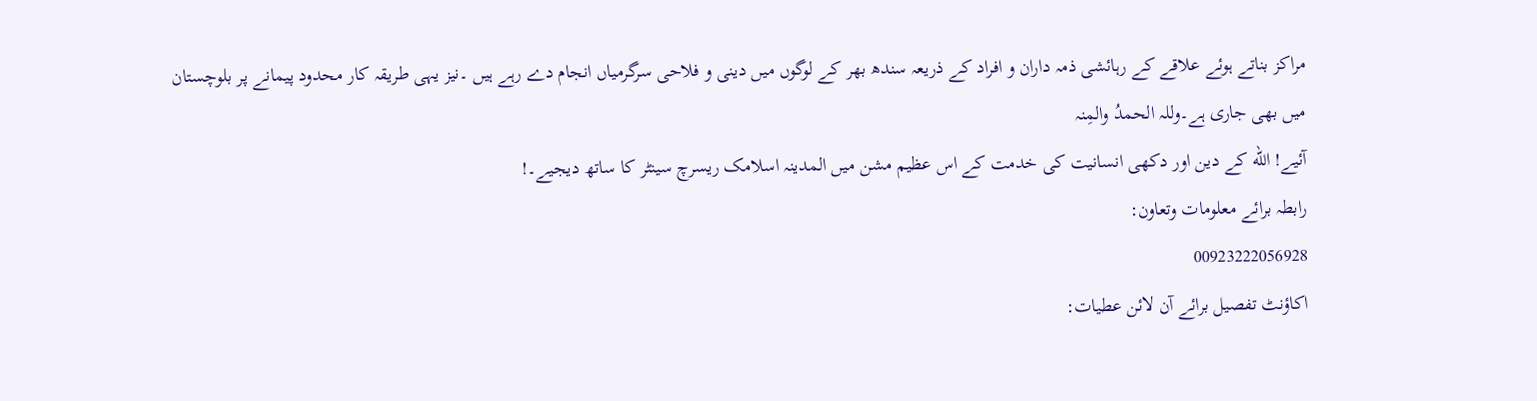مراکز بناتے ہوئے علاقے کے رہائشی ذمہ داران و افراد کے ذریعہ سندھ بھر کے لوگوں میں دینی و فلاحی سرگرمیاں انجام دے رہے ہیں ۔نیز یہی طریقہ کار محدود پیمانے پر بلوچستان میں بھی جاری ہے۔وللہ الحمدُ والمِنہ
آئیے! الله كے دین اور دكهی انسانیت كی خدمت كے اس عظیم مشن میں المدینہ اسلامک ریسرچ سینٹر کا ساتھ دیجیے۔!
رابطہ برائے معلومات وتعاون:
00923222056928
اکاؤنٹ تفصیل برائے آن لائن عطیات: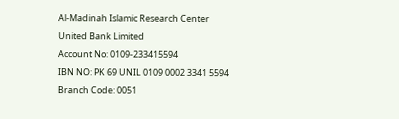Al-Madinah Islamic Research Center
United Bank Limited
Account No: 0109-233415594
IBN NO: PK 69 UNIL 0109 0002 3341 5594
Branch Code: 0051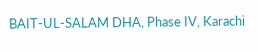BAIT-UL-SALAM DHA, Phase IV, Karachi